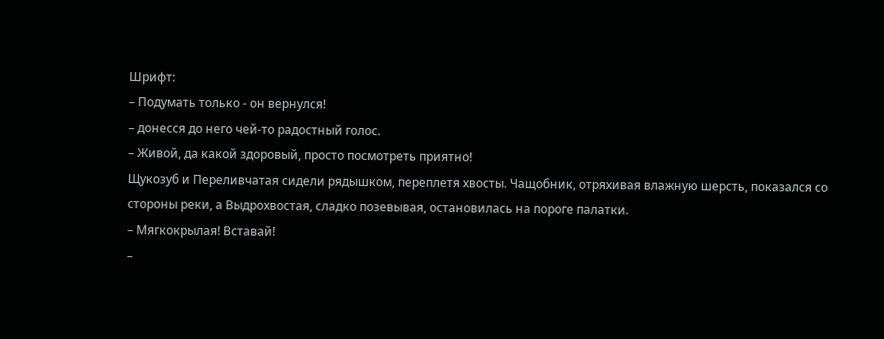Шрифт:
– Подумать только - он вернулся!
– донесся до него чей-то радостный голос.
– Живой, да какой здоровый, просто посмотреть приятно!
Щукозуб и Переливчатая сидели рядышком, переплетя хвосты. Чащобник, отряхивая влажную шерсть, показался со стороны реки, а Выдрохвостая, сладко позевывая, остановилась на пороге палатки.
– Мягкокрылая! Вставай!
–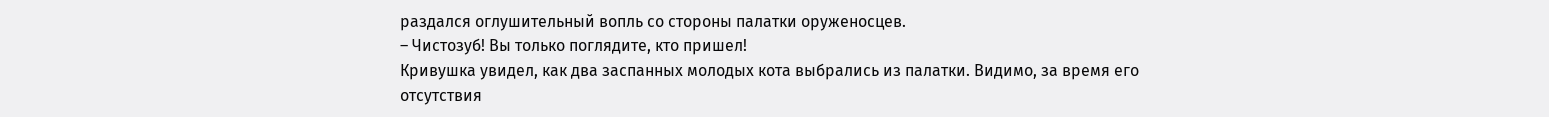раздался оглушительный вопль со стороны палатки оруженосцев.
– Чистозуб! Вы только поглядите, кто пришел!
Кривушка увидел, как два заспанных молодых кота выбрались из палатки. Видимо, за время его отсутствия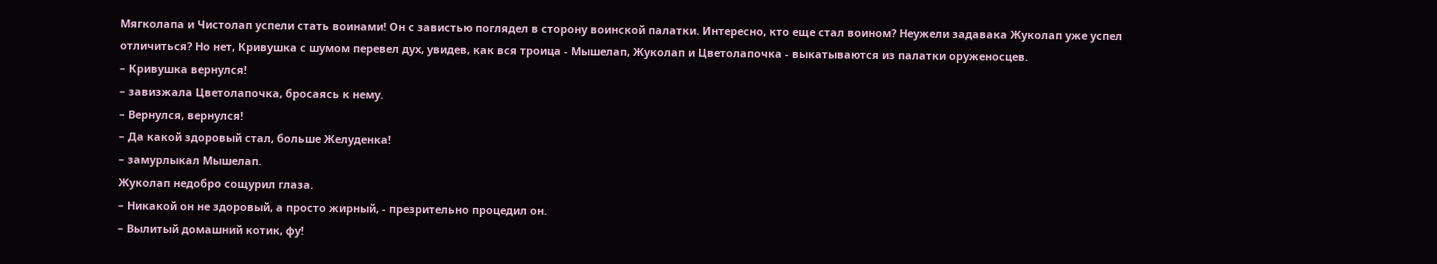Мягколапа и Чистолап успели стать воинами! Он с завистью поглядел в сторону воинской палатки. Интересно, кто еще стал воином? Неужели задавака Жуколап уже успел отличиться? Но нет, Кривушка с шумом перевел дух, увидев, как вся троица - Мышелап, Жуколап и Цветолапочка - выкатываются из палатки оруженосцев.
– Кривушка вернулся!
– завизжала Цветолапочка, бросаясь к нему.
– Вернулся, вернулся!
– Да какой здоровый стал, больше Желуденка!
– замурлыкал Мышелап.
Жуколап недобро сощурил глаза.
– Никакой он не здоровый, а просто жирный, - презрительно процедил он.
– Вылитый домашний котик, фу!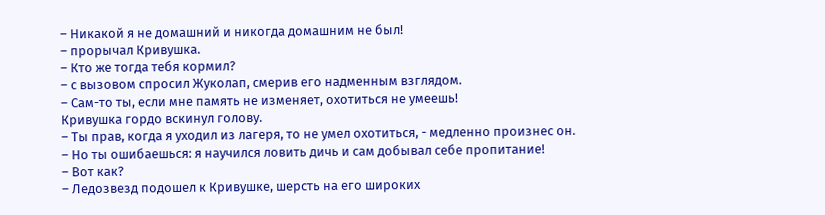– Никакой я не домашний и никогда домашним не был!
– прорычал Кривушка.
– Кто же тогда тебя кормил?
– с вызовом спросил Жуколап, смерив его надменным взглядом.
– Сам-то ты, если мне память не изменяет, охотиться не умеешь!
Кривушка гордо вскинул голову.
– Ты прав, когда я уходил из лагеря, то не умел охотиться, - медленно произнес он.
– Но ты ошибаешься: я научился ловить дичь и сам добывал себе пропитание!
– Вот как?
– Ледозвезд подошел к Кривушке, шерсть на его широких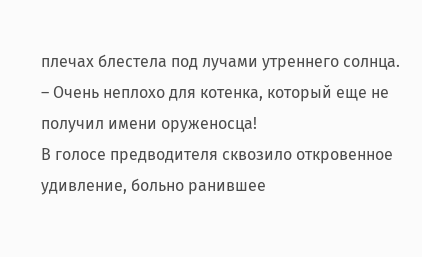плечах блестела под лучами утреннего солнца.
– Очень неплохо для котенка, который еще не получил имени оруженосца!
В голосе предводителя сквозило откровенное удивление, больно ранившее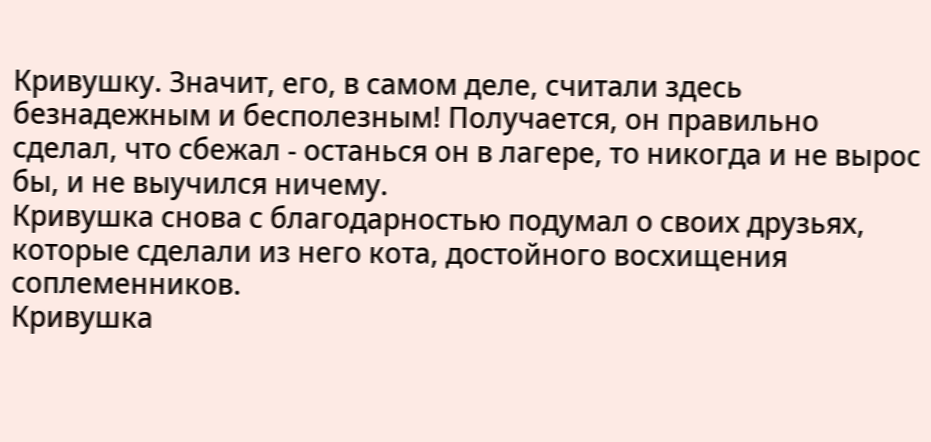Кривушку. Значит, его, в самом деле, считали здесь безнадежным и бесполезным! Получается, он правильно сделал, что сбежал - останься он в лагере, то никогда и не вырос бы, и не выучился ничему.
Кривушка снова с благодарностью подумал о своих друзьях, которые сделали из него кота, достойного восхищения соплеменников.
Кривушка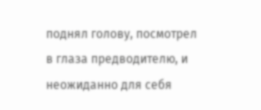поднял голову, посмотрел в глаза предводителю, и неожиданно для себя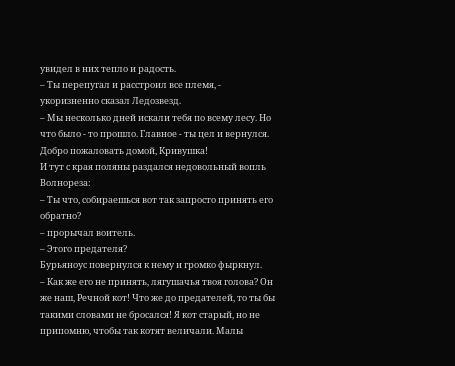увидел в них тепло и радость.
– Ты перепугал и расстроил все племя, - укоризненно сказал Ледозвезд.
– Мы несколько дней искали тебя по всему лесу. Но что было - то прошло. Главное - ты цел и вернулся. Добро пожаловать домой, Кривушка!
И тут с края поляны раздался недовольный вопль Волнореза:
– Ты что, собираешься вот так запросто принять его обратно?
– прорычал воитель.
– Этого предателя?
Бурьяноус повернулся к нему и громко фыркнул.
– Как же его не принять, лягушачья твоя голова? Он же наш, Речной кот! Что же до предателей, то ты бы такими словами не бросался! Я кот старый, но не припомню, чтобы так котят величали. Малы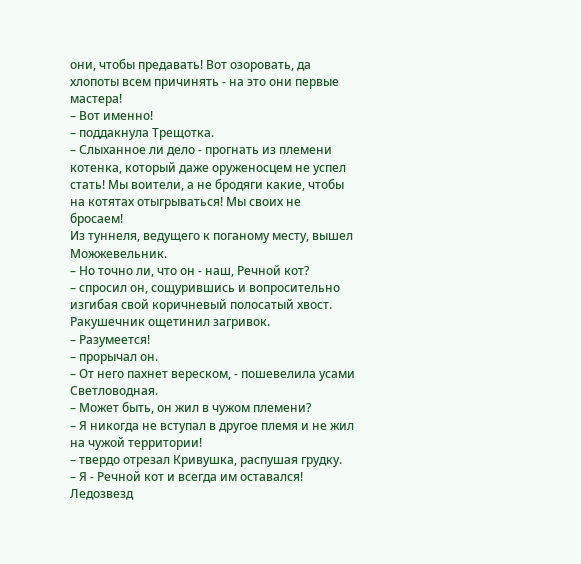они, чтобы предавать! Вот озоровать, да хлопоты всем причинять - на это они первые мастера!
– Вот именно!
– поддакнула Трещотка.
– Слыханное ли дело - прогнать из племени котенка, который даже оруженосцем не успел стать! Мы воители, а не бродяги какие, чтобы на котятах отыгрываться! Мы своих не бросаем!
Из туннеля, ведущего к поганому месту, вышел Можжевельник.
– Но точно ли, что он - наш, Речной кот?
– спросил он, сощурившись и вопросительно изгибая свой коричневый полосатый хвост.
Ракушечник ощетинил загривок.
– Разумеется!
– прорычал он.
– От него пахнет вереском, - пошевелила усами Светловодная.
– Может быть, он жил в чужом племени?
– Я никогда не вступал в другое племя и не жил на чужой территории!
– твердо отрезал Кривушка, распушая грудку.
– Я - Речной кот и всегда им оставался!
Ледозвезд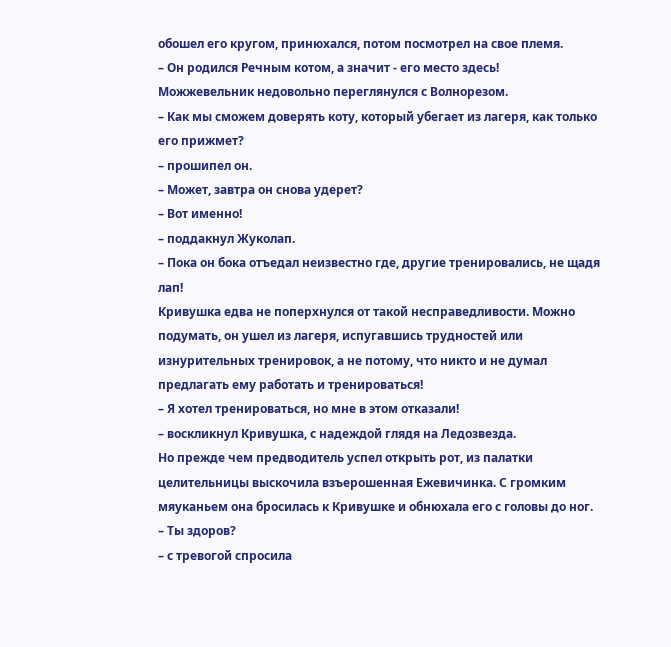обошел его кругом, принюхался, потом посмотрел на свое племя.
– Он родился Речным котом, а значит - его место здесь!
Можжевельник недовольно переглянулся с Волнорезом.
– Как мы сможем доверять коту, который убегает из лагеря, как только его прижмет?
– прошипел он.
– Может, завтра он снова удерет?
– Вот именно!
– поддакнул Жуколап.
– Пока он бока отъедал неизвестно где, другие тренировались, не щадя лап!
Кривушка едва не поперхнулся от такой несправедливости. Можно подумать, он ушел из лагеря, испугавшись трудностей или изнурительных тренировок, а не потому, что никто и не думал предлагать ему работать и тренироваться!
– Я хотел тренироваться, но мне в этом отказали!
– воскликнул Кривушка, с надеждой глядя на Ледозвезда.
Но прежде чем предводитель успел открыть рот, из палатки целительницы выскочила взъерошенная Ежевичинка. С громким мяуканьем она бросилась к Кривушке и обнюхала его с головы до ног.
– Ты здоров?
– с тревогой спросила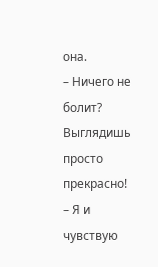она.
– Ничего не болит? Выглядишь просто прекрасно!
– Я и чувствую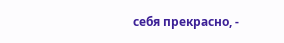себя прекрасно, -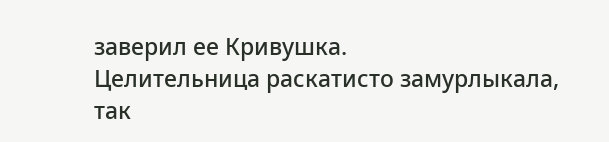заверил ее Кривушка.
Целительница раскатисто замурлыкала, так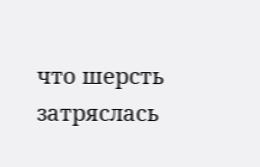что шерсть затряслась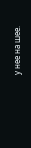у нее на шее.